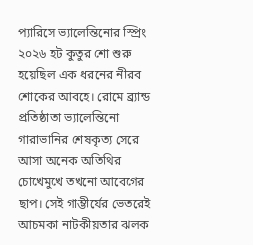প্যারিসে ভ্যালেন্তিনোর স্প্রিং ২০২৬ হট কুতুর শো শুরু হয়েছিল এক ধরনের নীরব শোকের আবহে। রোমে ব্র্যান্ড প্রতিষ্ঠাতা ভ্যালেন্তিনো গারাভানির শেষকৃত্য সেরে আসা অনেক অতিথির চোখেমুখে তখনো আবেগের ছাপ। সেই গাম্ভীর্যের ভেতরেই আচমকা নাটকীয়তার ঝলক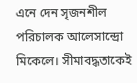এনে দেন সৃজনশীল পরিচালক আলেসান্দ্রো মিকেলে। সীমাবদ্ধতাকেই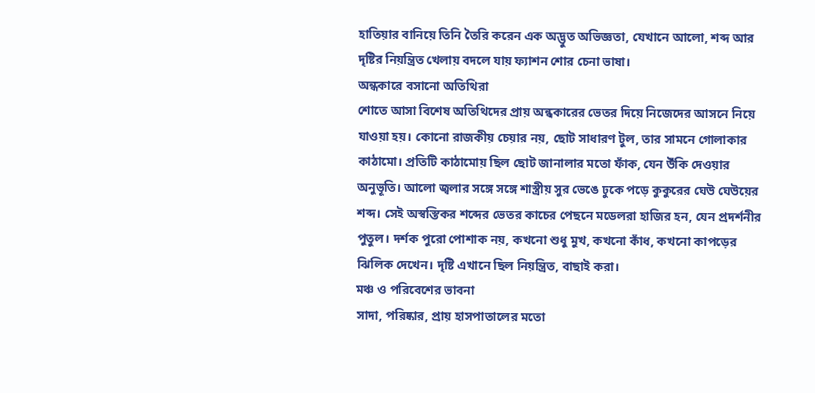হাতিয়ার বানিয়ে তিনি তৈরি করেন এক অদ্ভুত অভিজ্ঞতা, যেখানে আলো, শব্দ আর দৃষ্টির নিয়ন্ত্রিত খেলায় বদলে যায় ফ্যাশন শোর চেনা ভাষা।
অন্ধকারে বসানো অতিথিরা
শোতে আসা বিশেষ অতিথিদের প্রায় অন্ধকারের ভেতর দিয়ে নিজেদের আসনে নিয়ে যাওয়া হয়। কোনো রাজকীয় চেয়ার নয়, ছোট সাধারণ টুল, তার সামনে গোলাকার কাঠামো। প্রতিটি কাঠামোয় ছিল ছোট জানালার মতো ফাঁক, যেন উঁকি দেওয়ার অনুভূতি। আলো জ্বলার সঙ্গে সঙ্গে শাস্ত্রীয় সুর ভেঙে ঢুকে পড়ে কুকুরের ঘেউ ঘেউয়ের শব্দ। সেই অস্বস্তিকর শব্দের ভেতর কাচের পেছনে মডেলরা হাজির হন, যেন প্রদর্শনীর পুতুল। দর্শক পুরো পোশাক নয়, কখনো শুধু মুখ, কখনো কাঁধ, কখনো কাপড়ের ঝিলিক দেখেন। দৃষ্টি এখানে ছিল নিয়ন্ত্রিত, বাছাই করা।
মঞ্চ ও পরিবেশের ভাবনা
সাদা, পরিষ্কার, প্রায় হাসপাতালের মতো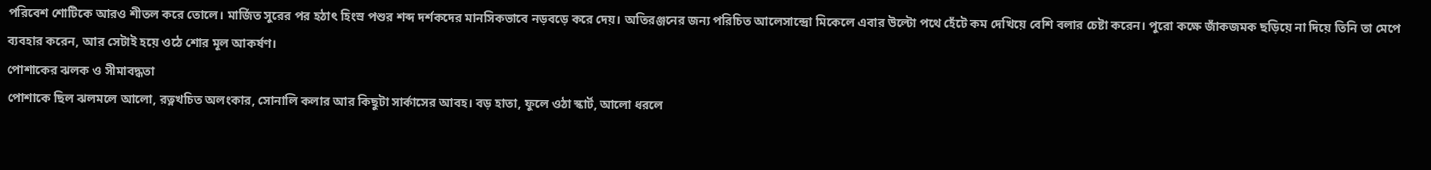পরিবেশ শোটিকে আরও শীতল করে তোলে। মার্জিত সুরের পর হঠাৎ হিংস্র পশুর শব্দ দর্শকদের মানসিকভাবে নড়বড়ে করে দেয়। অতিরঞ্জনের জন্য পরিচিত আলেসান্দ্রো মিকেলে এবার উল্টো পথে হেঁটে কম দেখিয়ে বেশি বলার চেষ্টা করেন। পুরো কক্ষে জাঁকজমক ছড়িয়ে না দিয়ে তিনি তা মেপে ব্যবহার করেন, আর সেটাই হয়ে ওঠে শোর মূল আকর্ষণ।
পোশাকের ঝলক ও সীমাবদ্ধতা
পোশাকে ছিল ঝলমলে আলো, রত্নখচিত অলংকার, সোনালি কলার আর কিছুটা সার্কাসের আবহ। বড় হাতা, ফুলে ওঠা স্কার্ট, আলো ধরলে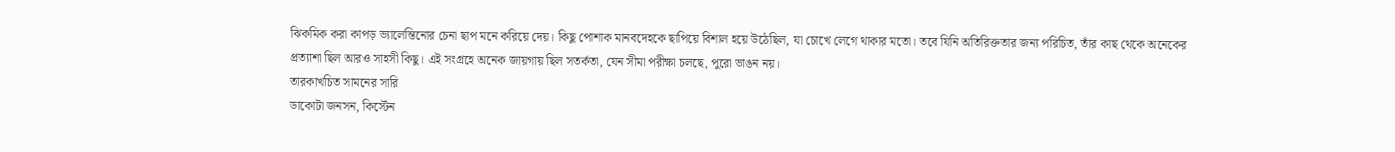ঝিকমিক করা কাপড় ভ্যালেন্তিনোর চেনা ছাপ মনে করিয়ে দেয়। কিছু পোশাক মানবদেহকে ছাপিয়ে বিশাল হয়ে উঠেছিল, যা চোখে লেগে থাকার মতো। তবে যিনি অতিরিক্ততার জন্য পরিচিত, তাঁর কাছ থেকে অনেকের প্রত্যাশা ছিল আরও সাহসী কিছু। এই সংগ্রহে অনেক জায়গায় ছিল সতর্কতা, যেন সীমা পরীক্ষা চলছে, পুরো ভাঙন নয়।
তারকাখচিত সামনের সারি
ডাকোটা জনসন, কির্স্টেন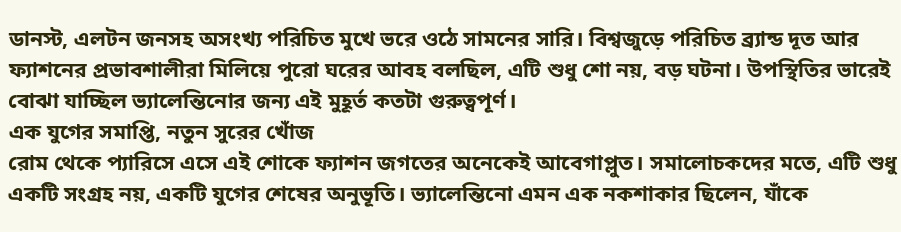ডানস্ট, এলটন জনসহ অসংখ্য পরিচিত মুখে ভরে ওঠে সামনের সারি। বিশ্বজুড়ে পরিচিত ব্র্যান্ড দূত আর ফ্যাশনের প্রভাবশালীরা মিলিয়ে পুরো ঘরের আবহ বলছিল, এটি শুধু শো নয়, বড় ঘটনা। উপস্থিতির ভারেই বোঝা যাচ্ছিল ভ্যালেন্তিনোর জন্য এই মুহূর্ত কতটা গুরুত্বপূর্ণ।
এক যুগের সমাপ্তি, নতুন সুরের খোঁজ
রোম থেকে প্যারিসে এসে এই শোকে ফ্যাশন জগতের অনেকেই আবেগাপ্লুত। সমালোচকদের মতে, এটি শুধু একটি সংগ্রহ নয়, একটি যুগের শেষের অনুভূতি। ভ্যালেন্তিনো এমন এক নকশাকার ছিলেন, যাঁকে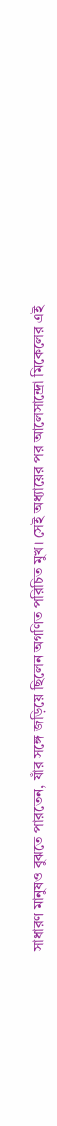সাধারণ মানুষও বুঝতে পারতেন, যাঁর সঙ্গে জড়িয়ে ছিলেন অগণিত পরিচিত মুখ। সেই অধ্যায়ের পর আলেসান্দ্রো মিকেলের এই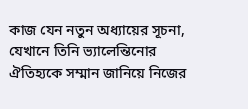কাজ যেন নতুন অধ্যায়ের সূচনা, যেখানে তিনি ভ্যালেন্তিনোর ঐতিহ্যকে সম্মান জানিয়ে নিজের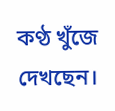কণ্ঠ খুঁজে দেখছেন।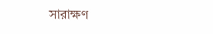সারাক্ষণ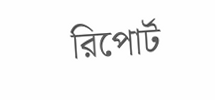রিপোর্ট